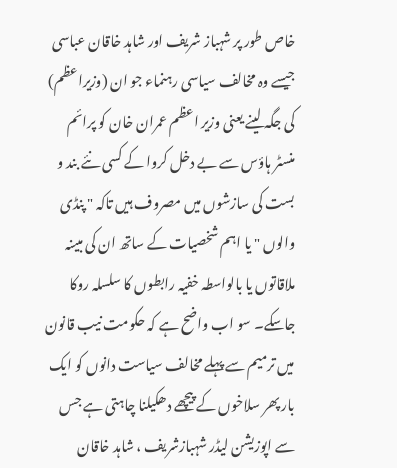خاص طور پر شہباز شریف اور شاہد خاقان عباسی جیسے وہ مخالف سیاسی رہنماء جو ان (وزیراعظم) کی جگہ لینے یعنی وزیر اعظم عمران خان کو پرائم منسٹر ہاؤس سے بے دخل کروا کے کسی نئے بند و بست کی سازشوں میں مصروف ہیں تاکہ " پنڈی والوں " یا اہم شخصیات کے ساتھ ان کی مبینہ ملاقاتوں یا بالواسطہ خفیہ رابطوں کا سلسلہ روکا جاسکے۔ سو اب واضح ہے کہ حکومت نیب قانون میں ترمیم سے پہلے مخالف سیاست دانوں کو ایک بار پھر سلاخوں کے پیچھے دھکیلنا چاہتی ہے جس سے اپوزیشن لیڈر شہبازشریف ، شاہد خاقان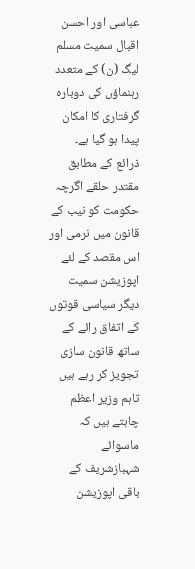عباسی اور احسن اقبال سمیت مسلم لیگ (ن) کے متعدد رہنماؤں کی دوبارہ گرفتاری کا امکان پیدا ہو گیا ہے۔
ذرائع کے مطابق مقتدر حلقے اگرچہ حکومت کو نیب کے قانون میں نرمی اور اس مقصد کے لئے اپوزیشن سمیت دیگر سیاسی قوتوں کے اتفاق رائے کے ساتھ قانون سازی تجویز کر رہے ہیں تاہم وزیر اعظم چاہتے ہیں کہ ماسوائے شہبازشریف کے باقی اپوزیشن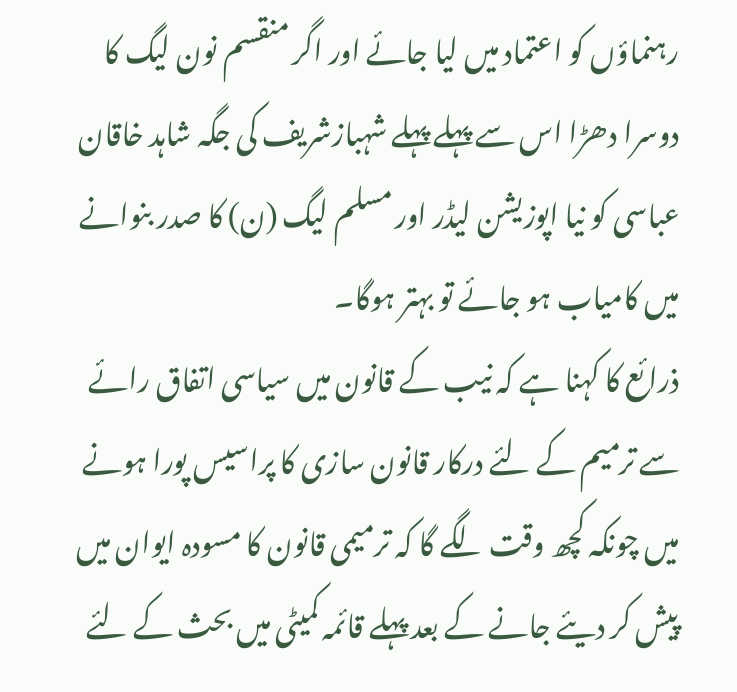رہنماؤں کو اعتماد میں لیا جائے اور اگر منقسم نون لیگ کا دوسرا دھڑا اس سے پہلے پہلے شہبازشریف کی جگہ شاہد خاقان عباسی کو نیا اپوزیشن لیڈر اور مسلم لیگ (ن) کا صدر بنوانے میں کامیاب ہو جائے تو بہتر ہوگا۔
ذرائع کا کہنا ہے کہ نیب کے قانون میں سیاسی اتفاق رائے سے ترمیم کے لئے درکار قانون سازی کا پراسیس پورا ہونے میں چونکہ کچھ وقت لگے گا کہ ترمیمی قانون کا مسودہ ایوان میں پیش کر دیئے جانے کے بعد پہلے قائمہ کمیٹی میں بحث کے لئے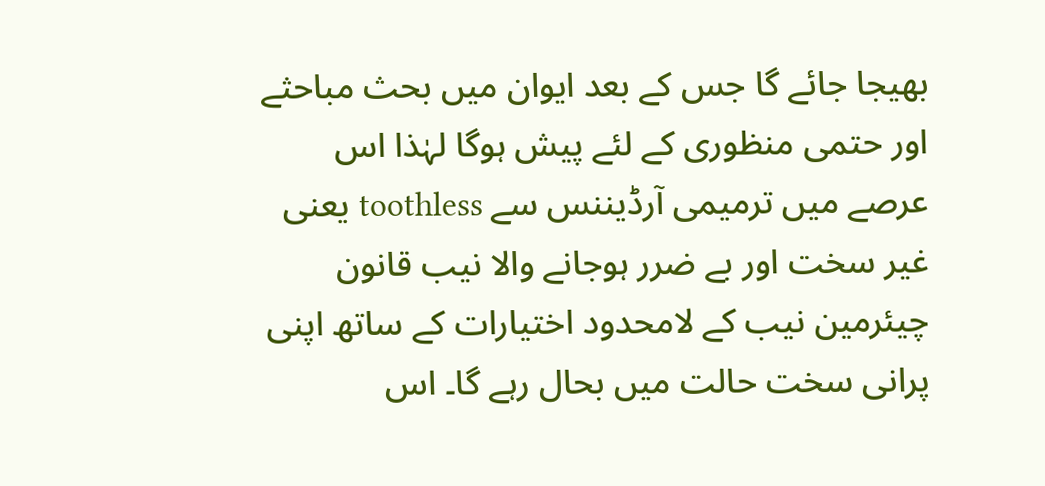بھیجا جائے گا جس کے بعد ایوان میں بحث مباحثے اور حتمی منظوری کے لئے پیش ہوگا لہٰذا اس عرصے میں ترمیمی آرڈیننس سے toothless یعنی غیر سخت اور بے ضرر ہوجانے والا نیب قانون چیئرمین نیب کے لامحدود اختیارات کے ساتھ اپنی پرانی سخت حالت میں بحال رہے گا۔ اس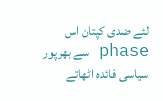لئے ضدی کپتان اس phase سے بھرپور سیاسی فائدہ اٹھاتے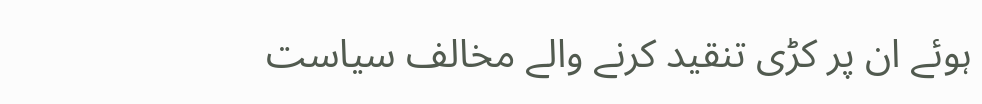ہوئے ان پر کڑی تنقید کرنے والے مخالف سیاست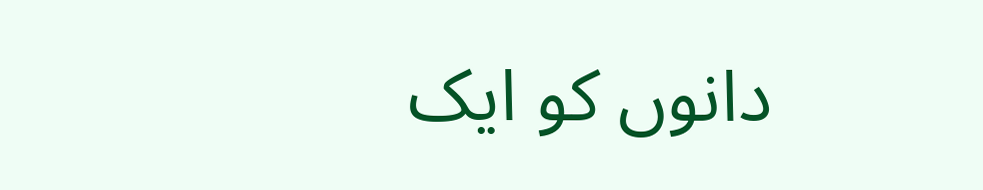دانوں کو ایک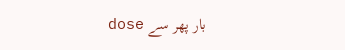بار پھر سے dose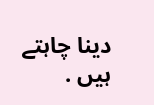دینا چاہتے ہیں .